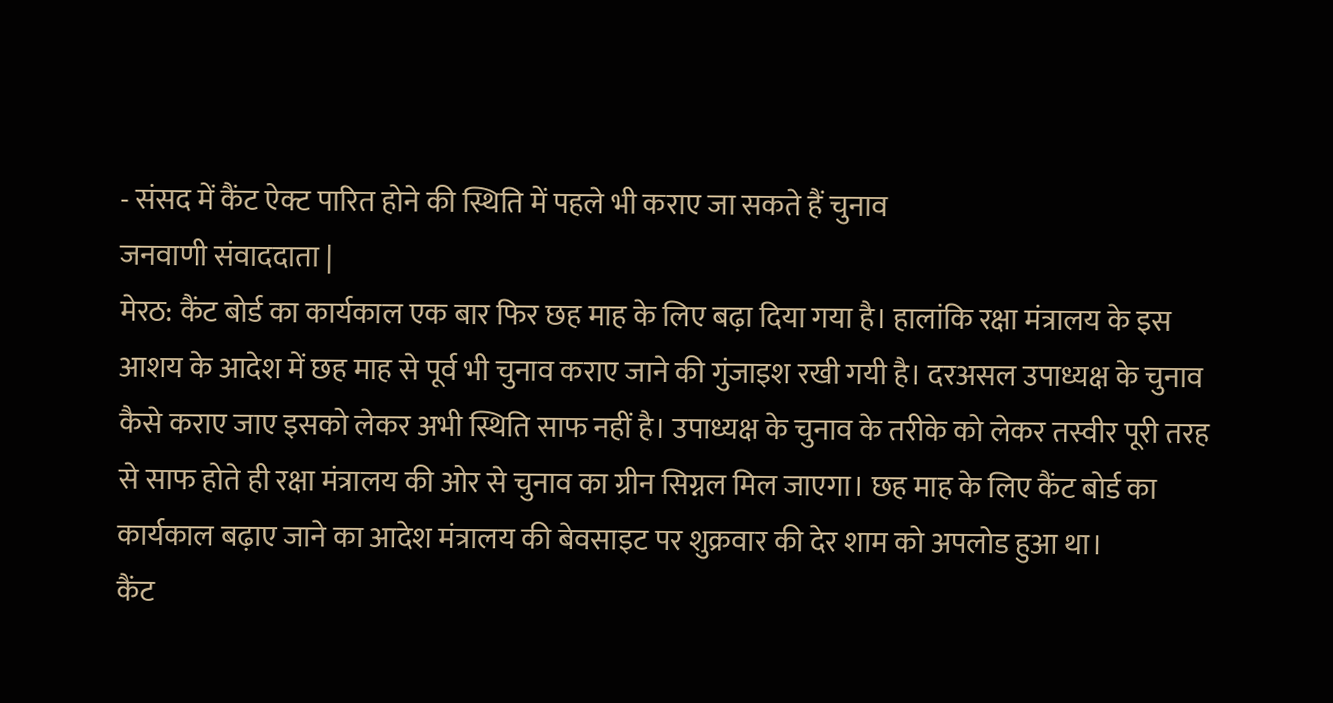- संसद में कैंट ऐक्ट पारित होने की स्थिति में पहले भी कराए जा सकते हैं चुनाव
जनवाणी संवाददाता |
मेरठ: कैंट बोर्ड का कार्यकाल एक बार फिर छह माह के लिए बढ़ा दिया गया है। हालांकि रक्षा मंत्रालय के इस आशय के आदेश में छह माह से पूर्व भी चुनाव कराए जाने की गुंजाइश रखी गयी है। दरअसल उपाध्यक्ष के चुनाव कैसे कराए जाए इसको लेकर अभी स्थिति साफ नहीं है। उपाध्यक्ष के चुनाव के तरीके को लेकर तस्वीर पूरी तरह से साफ होते ही रक्षा मंत्रालय की ओर से चुनाव का ग्रीन सिग्नल मिल जाएगा। छह माह के लिए कैंट बोर्ड का कार्यकाल बढ़ाए जाने का आदेश मंत्रालय की बेवसाइट पर शुक्रवार की देर शाम को अपलोड हुआ था।
कैंट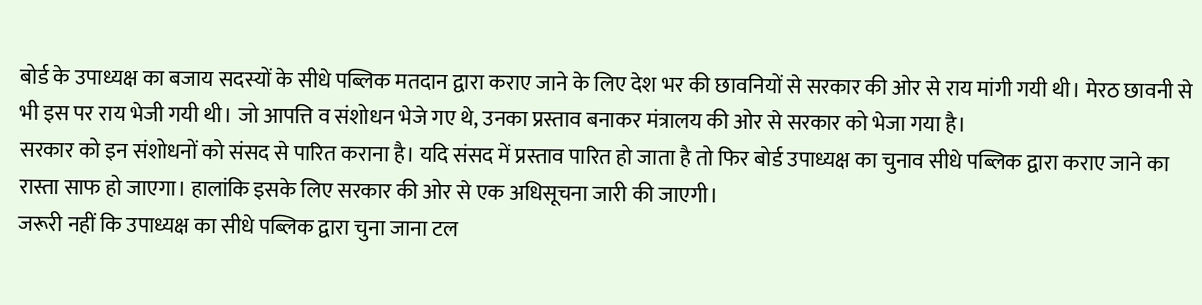बोर्ड के उपाध्यक्ष का बजाय सदस्यों के सीधे पब्लिक मतदान द्वारा कराए जाने के लिए देश भर की छावनियों से सरकार की ओर से राय मांगी गयी थी। मेरठ छावनी से भी इस पर राय भेजी गयी थी। जो आपत्ति व संशोधन भेजे गए थे, उनका प्रस्ताव बनाकर मंत्रालय की ओर से सरकार को भेजा गया है।
सरकार को इन संशोधनों को संसद से पारित कराना है। यदि संसद में प्रस्ताव पारित हो जाता है तो फिर बोर्ड उपाध्यक्ष का चुनाव सीधे पब्लिक द्वारा कराए जाने का रास्ता साफ हो जाएगा। हालांकि इसके लिए सरकार की ओर से एक अधिसूचना जारी की जाएगी।
जरूरी नहीं कि उपाध्यक्ष का सीधे पब्लिक द्वारा चुना जाना टल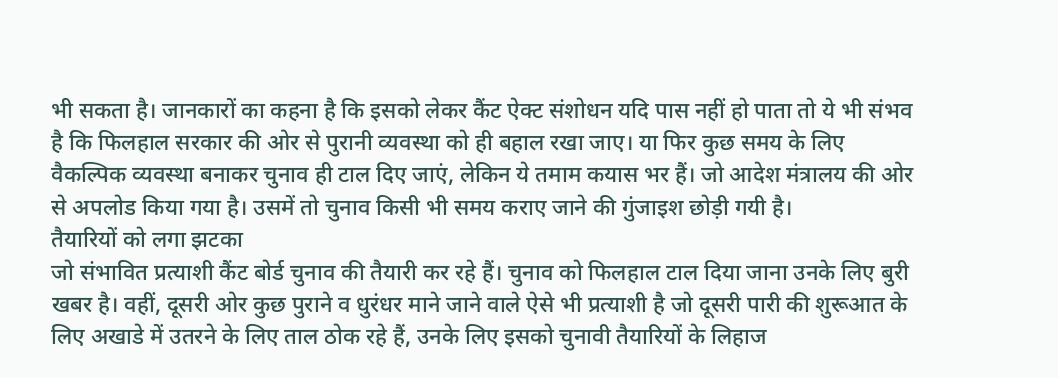भी सकता है। जानकारों का कहना है कि इसको लेकर कैंट ऐक्ट संशोधन यदि पास नहीं हो पाता तो ये भी संभव है कि फिलहाल सरकार की ओर से पुरानी व्यवस्था को ही बहाल रखा जाए। या फिर कुछ समय के लिए वैकल्पिक व्यवस्था बनाकर चुनाव ही टाल दिए जाएं, लेकिन ये तमाम कयास भर हैं। जो आदेश मंत्रालय की ओर से अपलोड किया गया है। उसमें तो चुनाव किसी भी समय कराए जाने की गुंजाइश छोड़ी गयी है।
तैयारियों को लगा झटका
जो संभावित प्रत्याशी कैंट बोर्ड चुनाव की तैयारी कर रहे हैं। चुनाव को फिलहाल टाल दिया जाना उनके लिए बुरी खबर है। वहीं, दूसरी ओर कुछ पुराने व धुरंधर माने जाने वाले ऐसे भी प्रत्याशी है जो दूसरी पारी की शुरूआत के लिए अखाडे में उतरने के लिए ताल ठोक रहे हैं, उनके लिए इसको चुनावी तैयारियों के लिहाज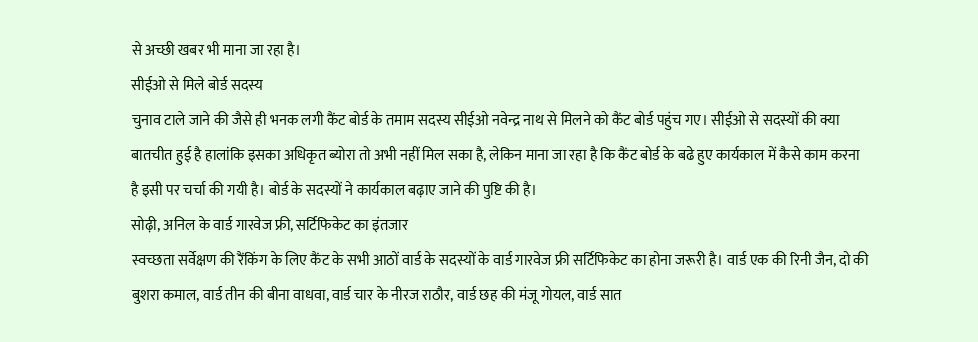से अच्छी खबर भी माना जा रहा है।
सीईओ से मिले बोर्ड सदस्य
चुनाव टाले जाने की जैसे ही भनक लगी कैंट बोर्ड के तमाम सदस्य सीईओ नवेन्द्र नाथ से मिलने को कैंट बोर्ड पहुंच गए। सीईओ से सदस्यों की क्या बातचीत हुई है हालांकि इसका अधिकृत ब्योरा तो अभी नहीं मिल सका है, लेकिन माना जा रहा है कि कैंट बोर्ड के बढे हुए कार्यकाल में कैसे काम करना है इसी पर चर्चा की गयी है। बोर्ड के सदस्यों ने कार्यकाल बढ़ाए जाने की पुष्टि की है।
सोढ़ी, अनिल के वार्ड गारवेज फ्री, सर्टिफिकेट का इंतजार
स्वच्छता सर्वेक्षण की रैंकिंग के लिए कैंट के सभी आठों वार्ड के सदस्यों के वार्ड गारवेज फ्री सर्टिफिकेट का होना जरूरी है। वार्ड एक की रिनी जैन, दो की बुशरा कमाल, वार्ड तीन की बीना वाधवा, वार्ड चार के नीरज राठौर, वार्ड छह की मंजू गोयल, वार्ड सात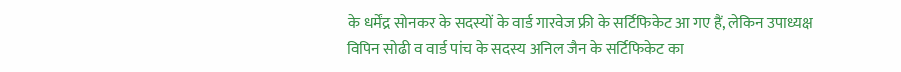के धर्मेंद्र सोनकर के सदस्यों के वार्ड गारवेज फ्री के सर्टिफिकेट आ गए हैं, लेकिन उपाध्यक्ष विपिन सोढी व वार्ड पांच के सदस्य अनिल जैन के सर्टिफिकेट का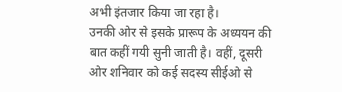अभी इंतजार किया जा रहा है।
उनकी ओर से इसके प्रारूप के अध्ययन की बात कहीं गयी सुनी जाती है। वहीं, दूसरी ओर शनिवार को कई सदस्य सीईओ से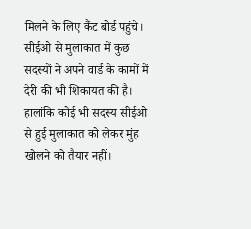मिलने के लिए कैंट बोर्ड पहुंचे। सीईओ से मुलाकात में कुछ सदस्यों ने अपने वार्ड के कामों में देरी की भी शिकायत की है। हालांकि कोई भी सदस्य सीईओ से हुई मुलाकात को लेकर मुंह खोलने को तैयार नहीं।